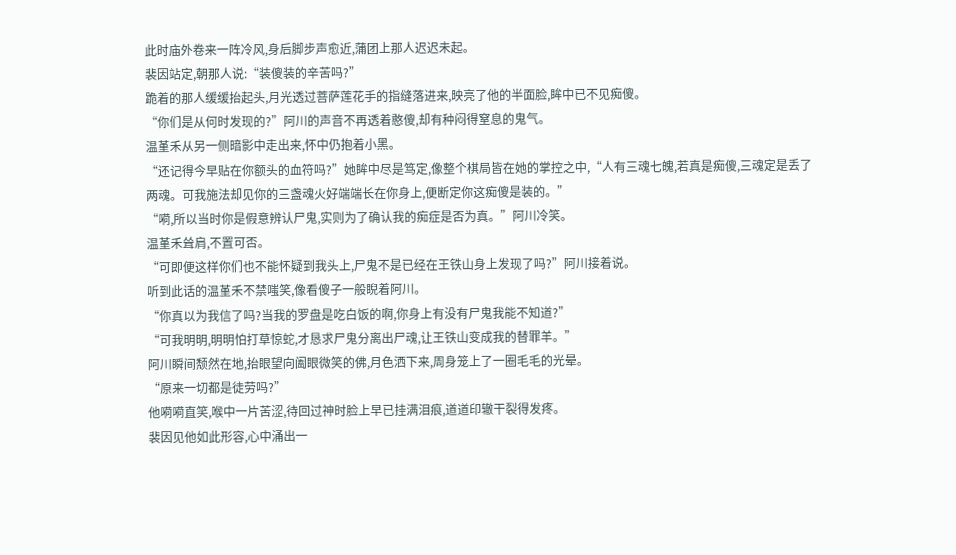此时庙外卷来一阵冷风,身后脚步声愈近,蒲团上那人迟迟未起。
裴因站定,朝那人说:“装傻装的辛苦吗?”
跪着的那人缓缓抬起头,月光透过菩萨莲花手的指缝落进来,映亮了他的半面脸,眸中已不见痴傻。
“你们是从何时发现的?”阿川的声音不再透着憨傻,却有种闷得窒息的鬼气。
温堇禾从另一侧暗影中走出来,怀中仍抱着小黑。
“还记得今早贴在你额头的血符吗?”她眸中尽是笃定,像整个棋局皆在她的掌控之中,“人有三魂七魄,若真是痴傻,三魂定是丢了两魂。可我施法却见你的三盏魂火好端端长在你身上,便断定你这痴傻是装的。”
“嗬,所以当时你是假意辨认尸鬼,实则为了确认我的痴症是否为真。”阿川冷笑。
温堇禾耸肩,不置可否。
“可即便这样你们也不能怀疑到我头上,尸鬼不是已经在王铁山身上发现了吗?”阿川接着说。
听到此话的温堇禾不禁嗤笑,像看傻子一般睨着阿川。
“你真以为我信了吗?当我的罗盘是吃白饭的啊,你身上有没有尸鬼我能不知道?”
“可我明明,明明怕打草惊蛇,才恳求尸鬼分离出尸魂,让王铁山变成我的替罪羊。”
阿川瞬间颓然在地,抬眼望向阖眼微笑的佛,月色洒下来,周身笼上了一圈毛毛的光晕。
“原来一切都是徒劳吗?”
他嗬嗬直笑,喉中一片苦涩,待回过神时脸上早已挂满泪痕,道道印辙干裂得发疼。
裴因见他如此形容,心中涌出一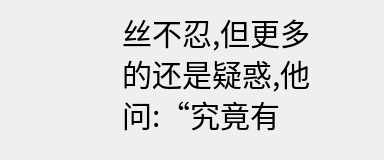丝不忍,但更多的还是疑惑,他问:“究竟有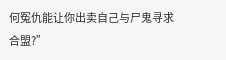何冤仇能让你出卖自己与尸鬼寻求合盟?”